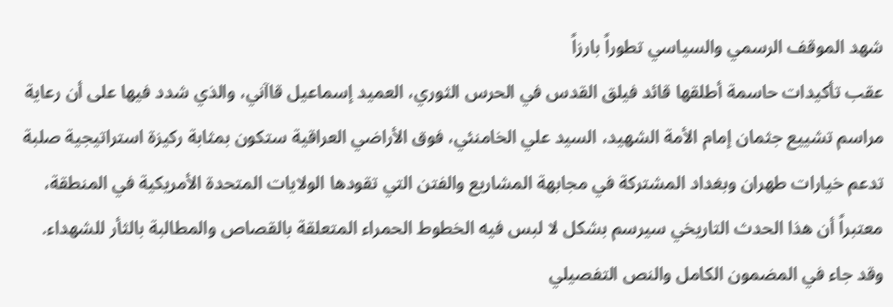شهد الموقف الرسمي والسياسي تطوراً بارزاً
عقب تأكيدات حاسمة أطلقها قائد فيلق القدس في الحرس الثوري، العميد إسماعيل قاآني، والذي شدد فيها على أن رعاية مراسم تشييع جثمان إمام الأمة الشهيد، السيد علي الخامنئي، فوق الأراضي العراقية ستكون بمثابة ركيزة استراتيجية صلبة تدعم خيارات طهران وبغداد المشتركة في مجابهة المشاريع والفتن التي تقودها الولايات المتحدة الأمريكية في المنطقة، معتبراً أن هذا الحدث التاريخي سيرسم بشكل لا لبس فيه الخطوط الحمراء المتعلقة بالقصاص والمطالبة بالثأر للشهداء.
وقد جاء في المضمون الكامل والنص التفصيلي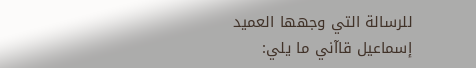للرسالة التي وجهها العميد إسماعيل قاآني ما يلي: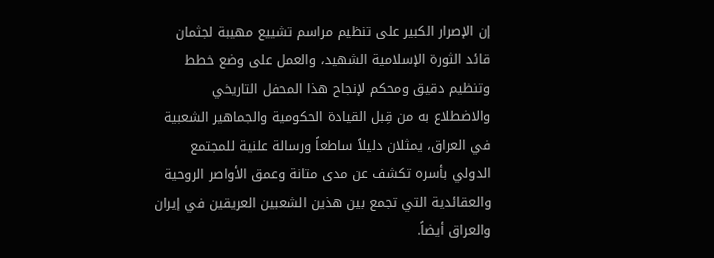إن الإصرار الكبير على تنظيم مراسم تشييع مهيبة لجثمان قائد الثورة الإسلامية الشهيد، والعمل على وضع خطط وتنظيم دقيق ومحكم لإنجاح هذا المحفل التاريخي والاضطلاع به من قِبل القيادة الحكومية والجماهير الشعبية في العراق، يمثلان دليلاً ساطعاً ورسالة علنية للمجتمع الدولي بأسره تكشف عن مدى متانة وعمق الأواصر الروحية والعقائدية التي تجمع بين هذين الشعبين العريقين في إيران والعراق أيضاً.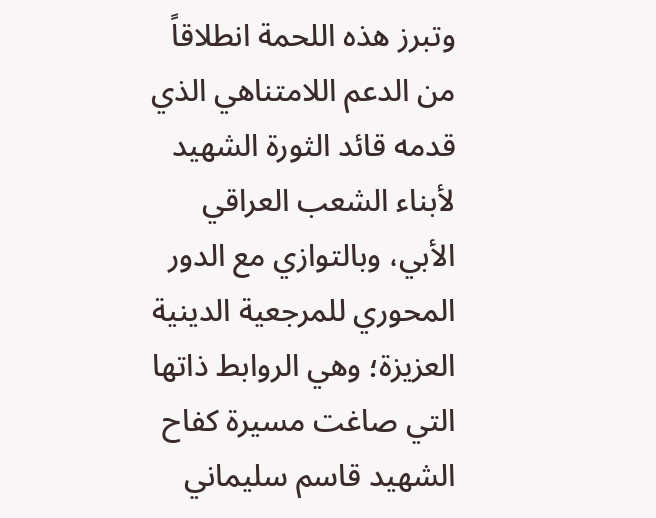وتبرز هذه اللحمة انطلاقاً من الدعم اللامتناهي الذي قدمه قائد الثورة الشهيد لأبناء الشعب العراقي الأبي، وبالتوازي مع الدور المحوري للمرجعية الدينية العزيزة؛ وهي الروابط ذاتها التي صاغت مسيرة كفاح الشهيد قاسم سليماني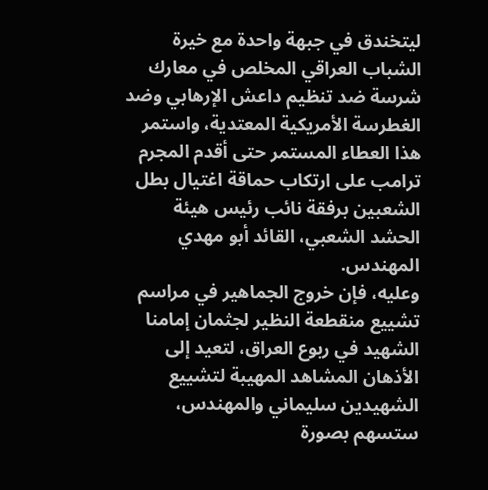ليتخندق في جبهة واحدة مع خيرة الشباب العراقي المخلص في معارك شرسة ضد تنظيم داعش الإرهابي وضد الغطرسة الأمريكية المعتدية، واستمر هذا العطاء المستمر حتى أقدم المجرم ترامب على ارتكاب حماقة اغتيال بطل الشعبين برفقة نائب رئيس هيئة الحشد الشعبي، القائد أبو مهدي المهندس.
وعليه، فإن خروج الجماهير في مراسم تشييع منقطعة النظير لجثمان إمامنا الشهيد في ربوع العراق، لتعيد إلى الأذهان المشاهد المهيبة لتشييع الشهيدين سليماني والمهندس، ستسهم بصورة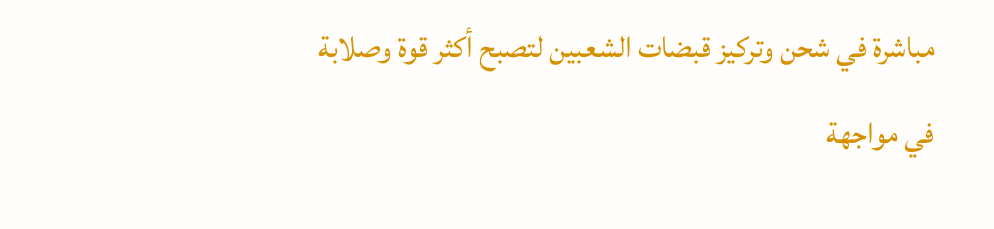مباشرة في شحن وتركيز قبضات الشعبين لتصبح أكثر قوة وصلابة في مواجهة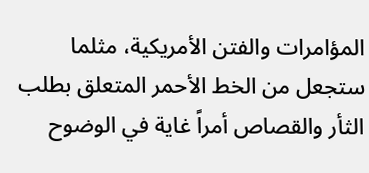المؤامرات والفتن الأمريكية، مثلما ستجعل من الخط الأحمر المتعلق بطلب الثأر والقصاص أمراً غاية في الوضوح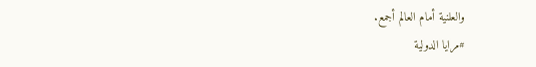والعلنية أمام العالم أجمع.
#مرايا الدولية